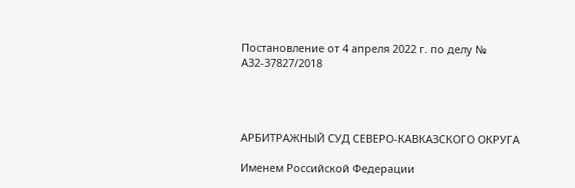Постановление от 4 апреля 2022 г. по делу № А32-37827/2018




АРБИТРАЖНЫЙ СУД СЕВЕРО-КАВКАЗСКОГО ОКРУГА

Именем Российской Федерации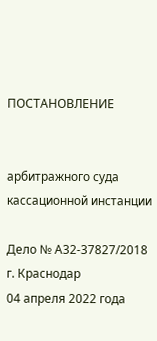ПОСТАНОВЛЕНИЕ


арбитражного суда кассационной инстанции

Дело № А32-37827/2018
г. Краснодар
04 апреля 2022 года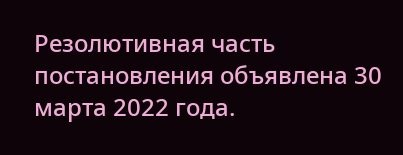Резолютивная часть постановления объявлена 30 марта 2022 года.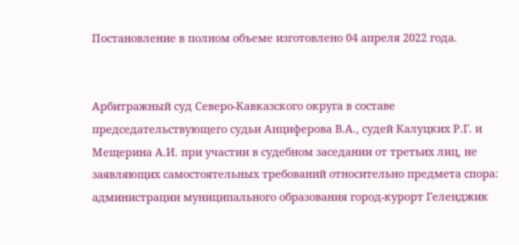Постановление в полном объеме изготовлено 04 апреля 2022 года.


Арбитражный суд Северо-Кавказского округа в составе председательствующего судьи Анциферова В.А., судей Калуцких Р.Г. и Мещерина А.И. при участии в судебном заседании от третьих лиц, не заявляющих самостоятельных требований относительно предмета спора: администрации муниципального образования город-курорт Геленджик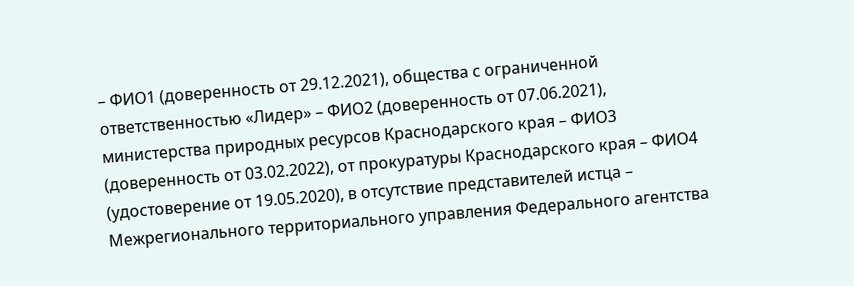– ФИО1 (доверенность от 29.12.2021), общества с ограниченной ответственностью «Лидер» – ФИО2 (доверенность от 07.06.2021), министерства природных ресурсов Краснодарского края – ФИО3 (доверенность от 03.02.2022), от прокуратуры Краснодарского края – ФИО4 (удостоверение от 19.05.2020), в отсутствие представителей истца – Межрегионального территориального управления Федерального агентства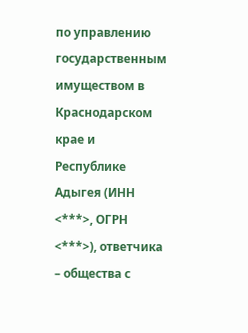по управлению государственным имуществом в Краснодарском крае и Республике Адыгея (ИНН <***>, ОГРН <***>), ответчика – общества с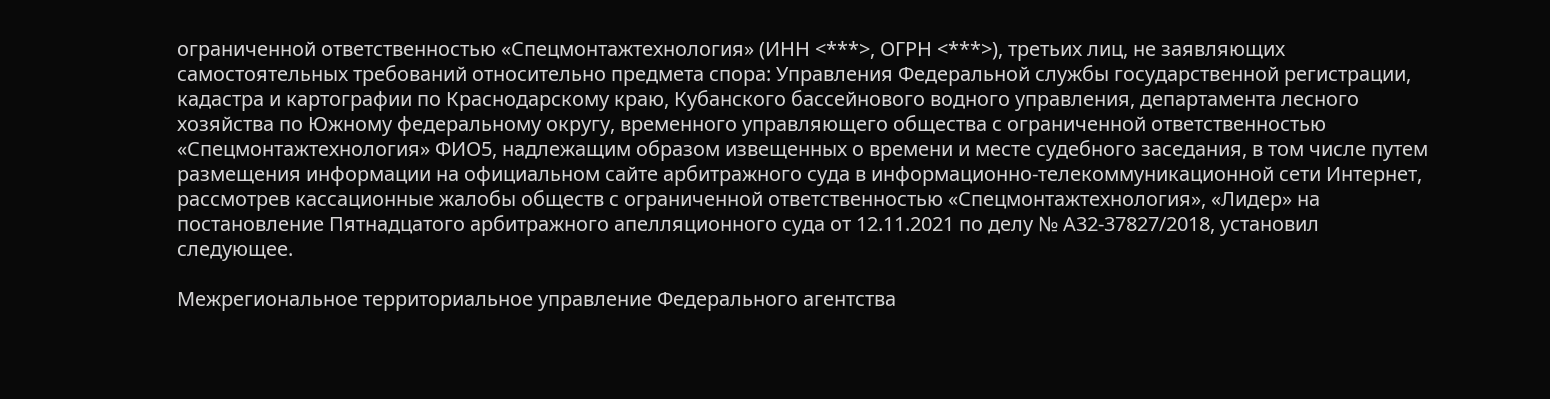ограниченной ответственностью «Спецмонтажтехнология» (ИНН <***>, ОГРН <***>), третьих лиц, не заявляющих самостоятельных требований относительно предмета спора: Управления Федеральной службы государственной регистрации, кадастра и картографии по Краснодарскому краю, Кубанского бассейнового водного управления, департамента лесного хозяйства по Южному федеральному округу, временного управляющего общества с ограниченной ответственностью «Спецмонтажтехнология» ФИО5, надлежащим образом извещенных о времени и месте судебного заседания, в том числе путем размещения информации на официальном сайте арбитражного суда в информационно-телекоммуникационной сети Интернет, рассмотрев кассационные жалобы обществ с ограниченной ответственностью «Спецмонтажтехнология», «Лидер» на постановление Пятнадцатого арбитражного апелляционного суда от 12.11.2021 по делу № А32-37827/2018, установил следующее.

Межрегиональное территориальное управление Федерального агентства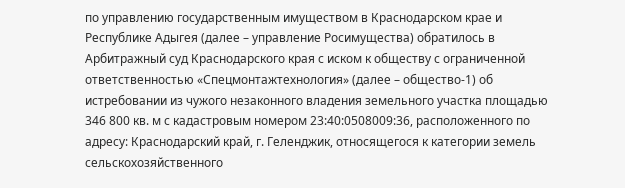по управлению государственным имуществом в Краснодарском крае и Республике Адыгея (далее – управление Росимущества) обратилось в Арбитражный суд Краснодарского края с иском к обществу с ограниченной ответственностью «Спецмонтажтехнология» (далее – общество-1) об истребовании из чужого незаконного владения земельного участка площадью 346 800 кв. м с кадастровым номером 23:40:0508009:36, расположенного по адресу: Краснодарский край, г. Геленджик, относящегося к категории земель сельскохозяйственного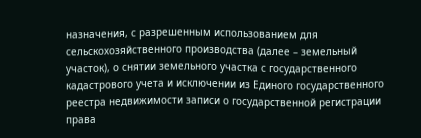назначения, с разрешенным использованием для сельскохозяйственного производства (далее – земельный участок), о снятии земельного участка с государственного кадастрового учета и исключении из Единого государственного реестра недвижимости записи о государственной регистрации права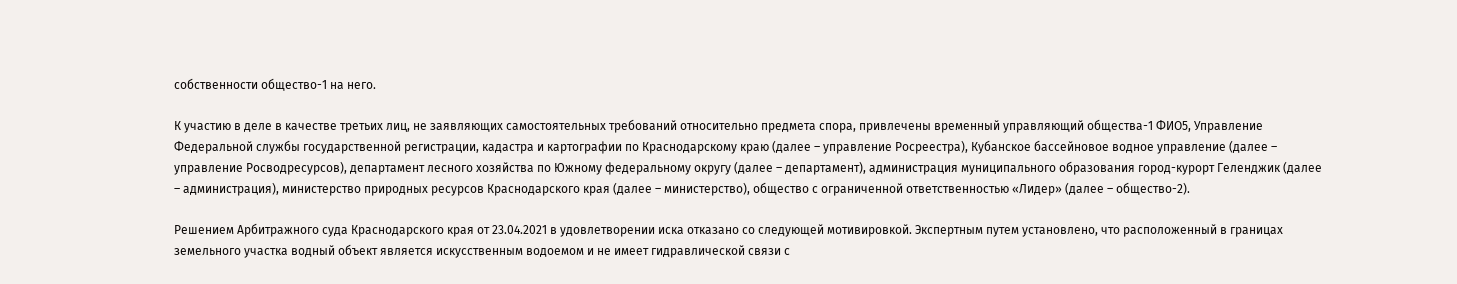собственности общество-1 на него.

К участию в деле в качестве третьих лиц, не заявляющих самостоятельных требований относительно предмета спора, привлечены временный управляющий общества-1 ФИО5, Управление Федеральной службы государственной регистрации, кадастра и картографии по Краснодарскому краю (далее – управление Росреестра), Кубанское бассейновое водное управление (далее – управление Росводресурсов), департамент лесного хозяйства по Южному федеральному округу (далее – департамент), администрация муниципального образования город-курорт Геленджик (далее – администрация), министерство природных ресурсов Краснодарского края (далее – министерство), общество с ограниченной ответственностью «Лидер» (далее – общество-2).

Решением Арбитражного суда Краснодарского края от 23.04.2021 в удовлетворении иска отказано со следующей мотивировкой. Экспертным путем установлено, что расположенный в границах земельного участка водный объект является искусственным водоемом и не имеет гидравлической связи с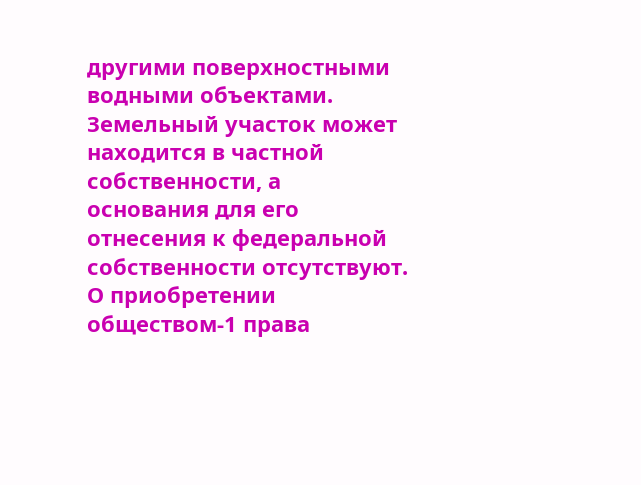другими поверхностными водными объектами. Земельный участок может находится в частной собственности, а основания для его отнесения к федеральной собственности отсутствуют. О приобретении обществом-1 права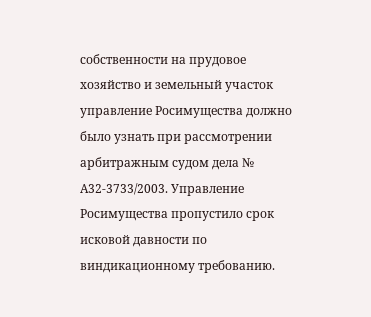собственности на прудовое хозяйство и земельный участок управление Росимущества должно было узнать при рассмотрении арбитражным судом дела № А32-3733/2003. Управление Росимущества пропустило срок исковой давности по виндикационному требованию.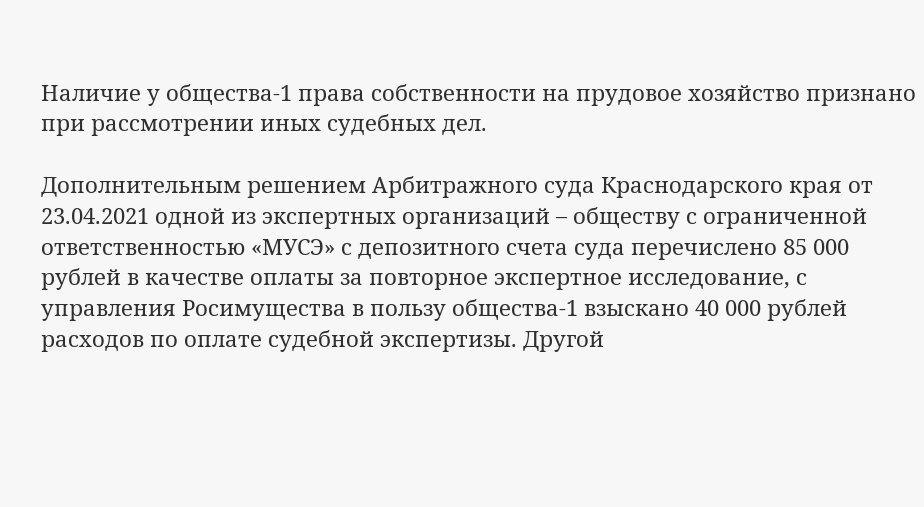Наличие у общества-1 права собственности на прудовое хозяйство признано при рассмотрении иных судебных дел.

Дополнительным решением Арбитражного суда Краснодарского края от 23.04.2021 одной из экспертных организаций – обществу с ограниченной ответственностью «МУСЭ» с депозитного счета суда перечислено 85 000 рублей в качестве оплаты за повторное экспертное исследование, с управления Росимущества в пользу общества-1 взыскано 40 000 рублей расходов по оплате судебной экспертизы. Другой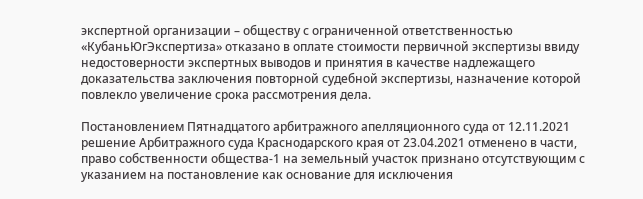экспертной организации – обществу с ограниченной ответственностью «КубаньЮгЭкспертиза» отказано в оплате стоимости первичной экспертизы ввиду недостоверности экспертных выводов и принятия в качестве надлежащего доказательства заключения повторной судебной экспертизы, назначение которой повлекло увеличение срока рассмотрения дела.

Постановлением Пятнадцатого арбитражного апелляционного суда от 12.11.2021 решение Арбитражного суда Краснодарского края от 23.04.2021 отменено в части, право собственности общества-1 на земельный участок признано отсутствующим с указанием на постановление как основание для исключения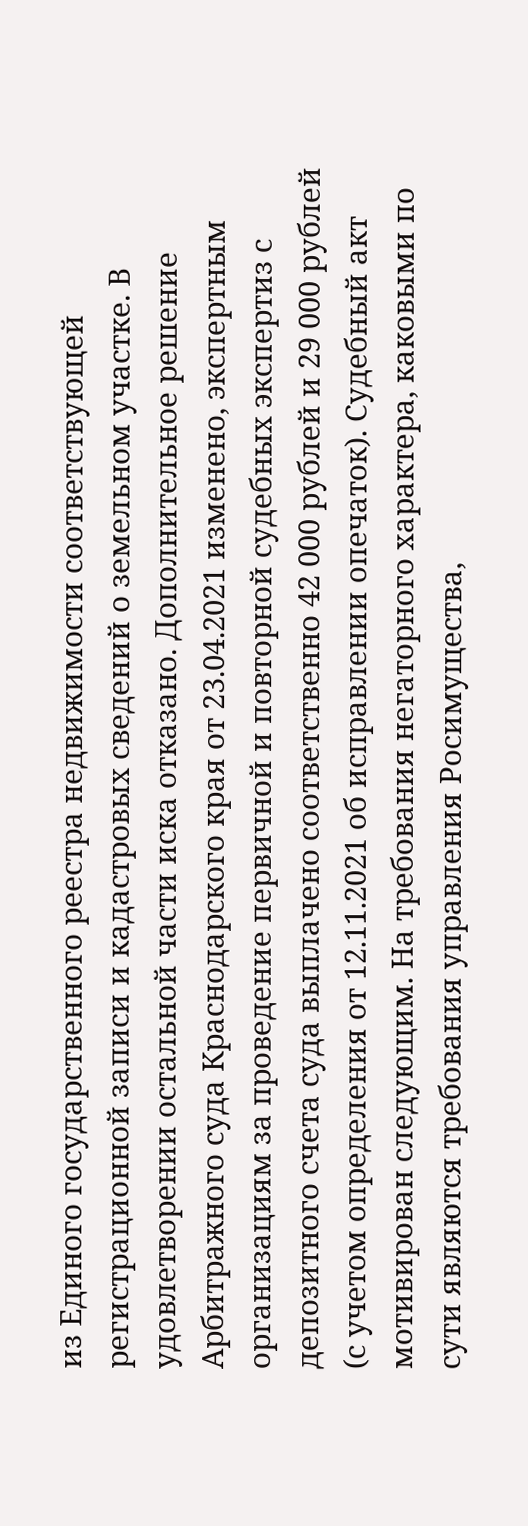из Единого государственного реестра недвижимости соответствующей регистрационной записи и кадастровых сведений о земельном участке. В удовлетворении остальной части иска отказано. Дополнительное решение Арбитражного суда Краснодарского края от 23.04.2021 изменено, экспертным организациям за проведение первичной и повторной судебных экспертиз с депозитного счета суда выплачено соответственно 42 000 рублей и 29 000 рублей (с учетом определения от 12.11.2021 об исправлении опечаток). Судебный акт мотивирован следующим. На требования негаторного характера, каковыми по сути являются требования управления Росимущества,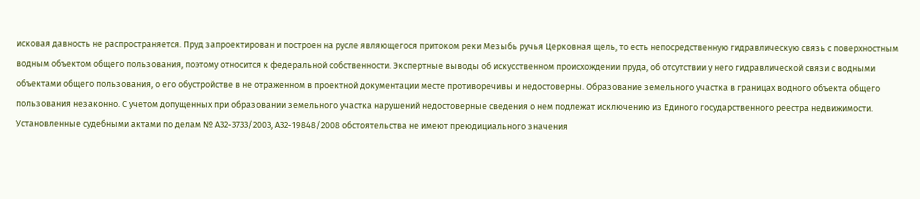исковая давность не распространяется. Пруд запроектирован и построен на русле являющегося притоком реки Мезыбь ручья Церковная щель, то есть непосредственную гидравлическую связь с поверхностным водным объектом общего пользования, поэтому относится к федеральной собственности. Экспертные выводы об искусственном происхождении пруда, об отсутствии у него гидравлической связи с водными объектами общего пользования, о его обустройстве в не отраженном в проектной документации месте противоречивы и недостоверны. Образование земельного участка в границах водного объекта общего пользования незаконно. С учетом допущенных при образовании земельного участка нарушений недостоверные сведения о нем подлежат исключению из Единого государственного реестра недвижимости. Установленные судебными актами по делам № А32-3733/2003, А32-19848/2008 обстоятельства не имеют преюдициального значения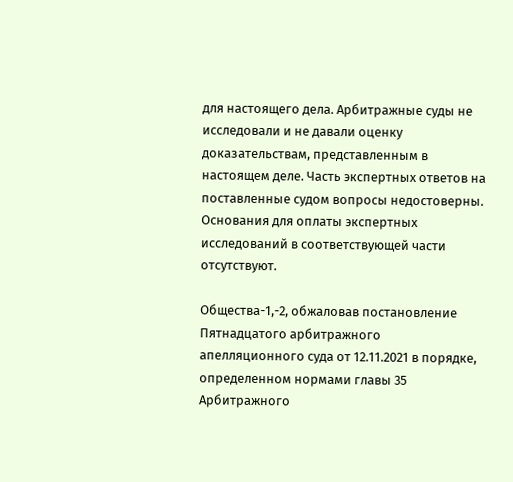для настоящего дела. Арбитражные суды не исследовали и не давали оценку доказательствам, представленным в настоящем деле. Часть экспертных ответов на поставленные судом вопросы недостоверны. Основания для оплаты экспертных исследований в соответствующей части отсутствуют.

Общества-1,-2, обжаловав постановление Пятнадцатого арбитражного апелляционного суда от 12.11.2021 в порядке, определенном нормами главы 35 Арбитражного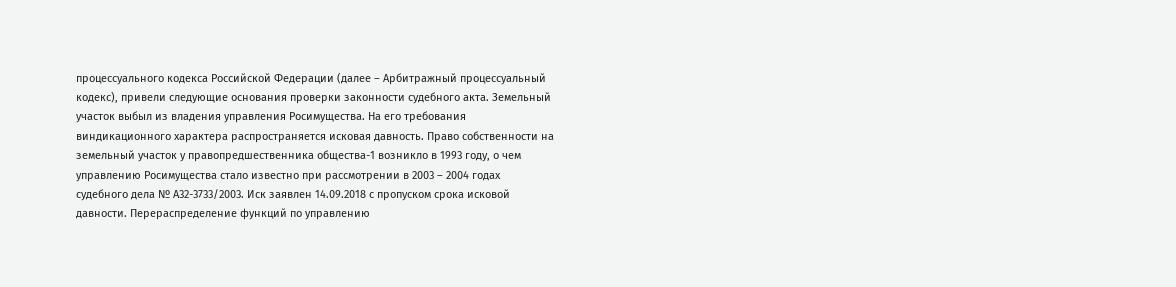процессуального кодекса Российской Федерации (далее – Арбитражный процессуальный кодекс), привели следующие основания проверки законности судебного акта. Земельный участок выбыл из владения управления Росимущества. На его требования виндикационного характера распространяется исковая давность. Право собственности на земельный участок у правопредшественника общества-1 возникло в 1993 году, о чем управлению Росимущества стало известно при рассмотрении в 2003 – 2004 годах судебного дела № А32-3733/2003. Иск заявлен 14.09.2018 с пропуском срока исковой давности. Перераспределение функций по управлению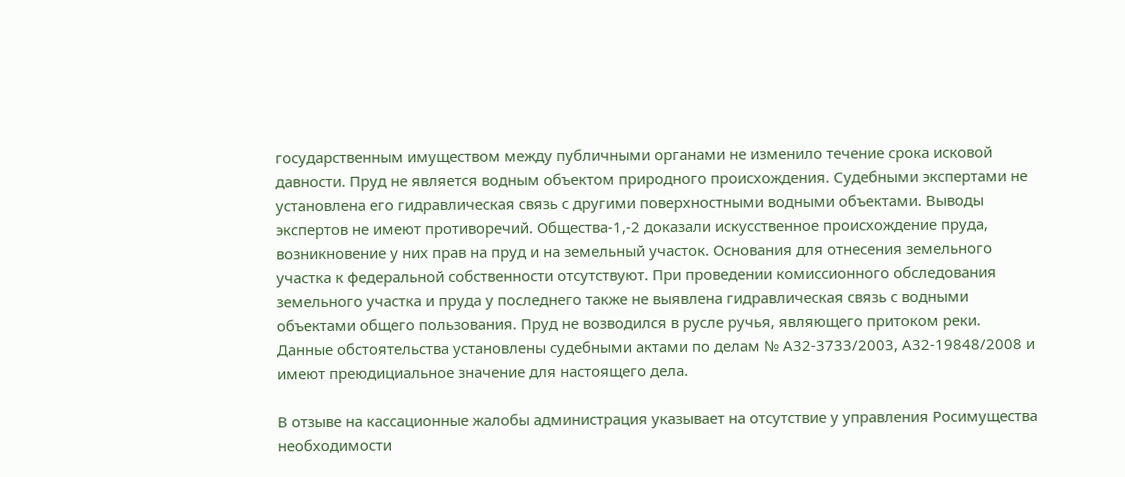государственным имуществом между публичными органами не изменило течение срока исковой давности. Пруд не является водным объектом природного происхождения. Судебными экспертами не установлена его гидравлическая связь с другими поверхностными водными объектами. Выводы экспертов не имеют противоречий. Общества-1,-2 доказали искусственное происхождение пруда, возникновение у них прав на пруд и на земельный участок. Основания для отнесения земельного участка к федеральной собственности отсутствуют. При проведении комиссионного обследования земельного участка и пруда у последнего также не выявлена гидравлическая связь с водными объектами общего пользования. Пруд не возводился в русле ручья, являющего притоком реки. Данные обстоятельства установлены судебными актами по делам № А32-3733/2003, А32-19848/2008 и имеют преюдициальное значение для настоящего дела.

В отзыве на кассационные жалобы администрация указывает на отсутствие у управления Росимущества необходимости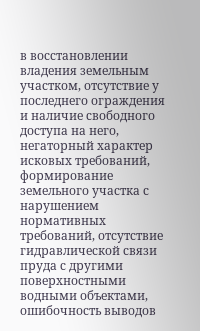в восстановлении владения земельным участком, отсутствие у последнего ограждения и наличие свободного доступа на него, негаторный характер исковых требований, формирование земельного участка с нарушением нормативных требований, отсутствие гидравлической связи пруда с другими поверхностными водными объектами, ошибочность выводов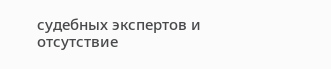судебных экспертов и отсутствие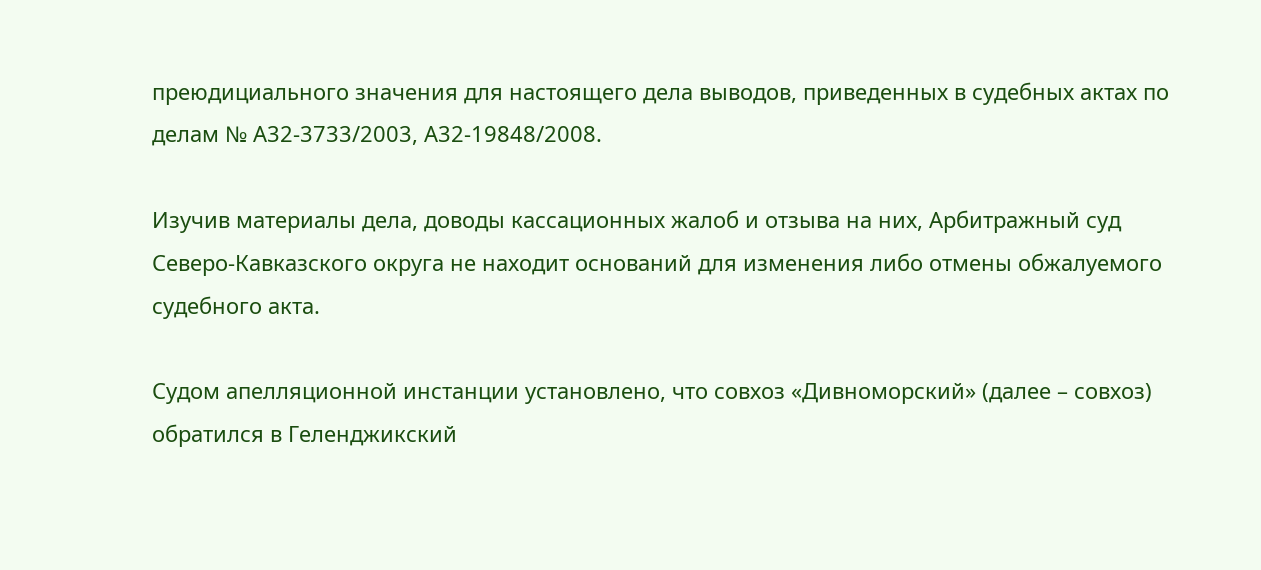преюдициального значения для настоящего дела выводов, приведенных в судебных актах по делам № А32-3733/2003, А32-19848/2008.

Изучив материалы дела, доводы кассационных жалоб и отзыва на них, Арбитражный суд Северо-Кавказского округа не находит оснований для изменения либо отмены обжалуемого судебного акта.

Судом апелляционной инстанции установлено, что совхоз «Дивноморский» (далее – совхоз) обратился в Геленджикский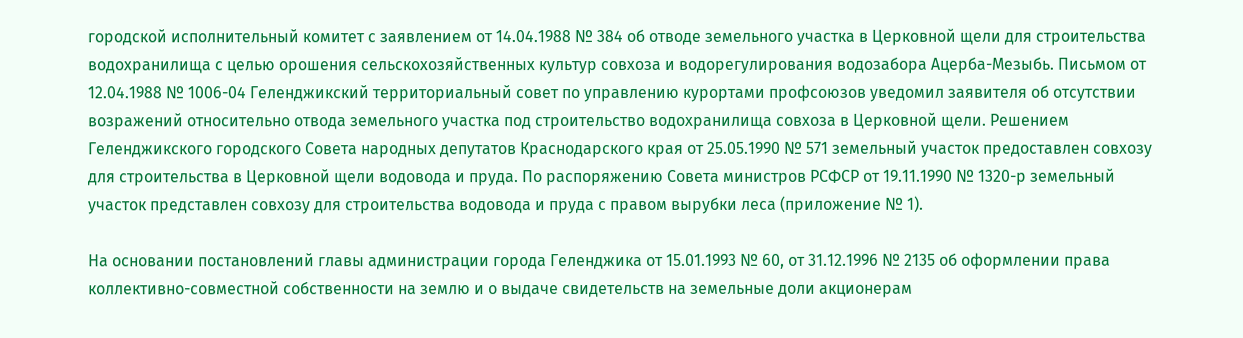городской исполнительный комитет с заявлением от 14.04.1988 № 384 об отводе земельного участка в Церковной щели для строительства водохранилища с целью орошения сельскохозяйственных культур совхоза и водорегулирования водозабора Ацерба-Мезыбь. Письмом от 12.04.1988 № 1006-04 Геленджикский территориальный совет по управлению курортами профсоюзов уведомил заявителя об отсутствии возражений относительно отвода земельного участка под строительство водохранилища совхоза в Церковной щели. Решением Геленджикского городского Совета народных депутатов Краснодарского края от 25.05.1990 № 571 земельный участок предоставлен совхозу для строительства в Церковной щели водовода и пруда. По распоряжению Совета министров РСФСР от 19.11.1990 № 1320-р земельный участок представлен совхозу для строительства водовода и пруда с правом вырубки леса (приложение № 1).

На основании постановлений главы администрации города Геленджика от 15.01.1993 № 60, от 31.12.1996 № 2135 об оформлении права коллективно-совместной собственности на землю и о выдаче свидетельств на земельные доли акционерам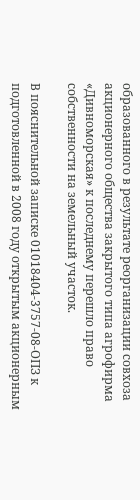образованного в результате реорганизации совхоза акционерного общества закрытого типа агрофирма «Дивноморская» к последнему перешло право собственности на земельный участок.

В пояснительной записке 01018404-3757-08-ОПЗ к подготовленной в 2008 году открытым акционерным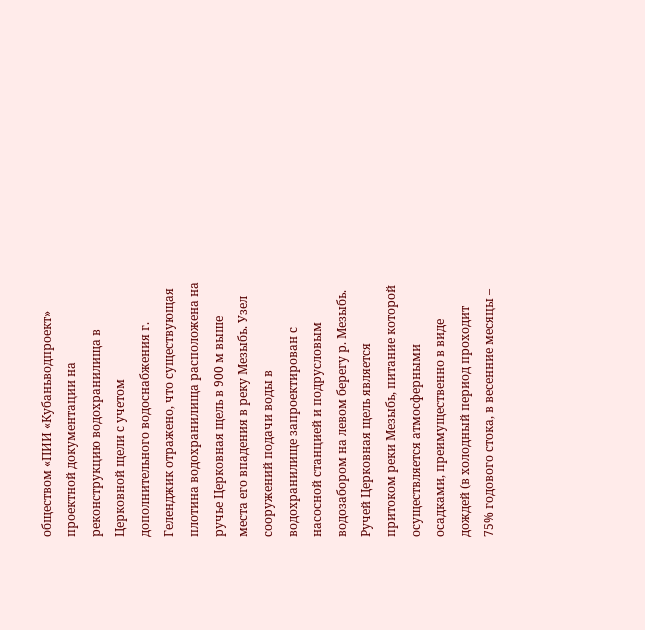обществом «ПИИ «Кубаньводпроект» проектной документации на реконструкцию водохранилища в Церковной щели с учетом дополнительного водоснабжения г. Геленджик отражено, что существующая плотина водохранилища расположена на ручье Церковная щель в 900 м выше места его впадения в реку Мезыбь. Узел сооружений подачи воды в водохранилище запроектирован с насосной станцией и подрусловым водозабором на левом берегу р. Мезыбь. Ручей Церковная щель является притоком реки Мезыбь, питание которой осуществляется атмосферными осадками, преимущественно в виде дождей (в холодный период проходит 75% годового стока, в весенние месяцы –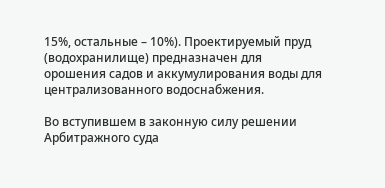15%, остальные – 10%). Проектируемый пруд (водохранилище) предназначен для орошения садов и аккумулирования воды для централизованного водоснабжения.

Во вступившем в законную силу решении Арбитражного суда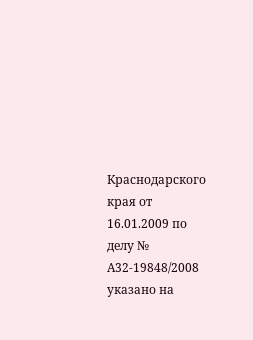Краснодарского края от 16.01.2009 по делу № А32-19848/2008 указано на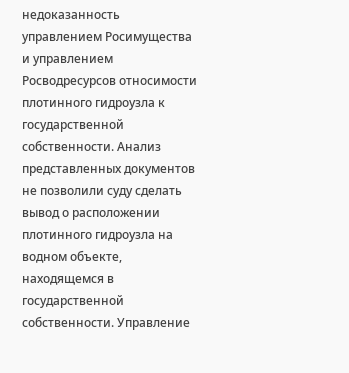недоказанность управлением Росимущества и управлением Росводресурсов относимости плотинного гидроузла к государственной собственности. Анализ представленных документов не позволили суду сделать вывод о расположении плотинного гидроузла на водном объекте, находящемся в государственной собственности. Управление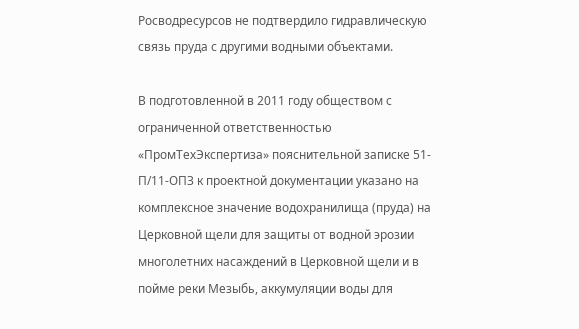Росводресурсов не подтвердило гидравлическую связь пруда с другими водными объектами.

В подготовленной в 2011 году обществом с ограниченной ответственностью «ПромТехЭкспертиза» пояснительной записке 51-П/11-ОПЗ к проектной документации указано на комплексное значение водохранилища (пруда) на Церковной щели для защиты от водной эрозии многолетних насаждений в Церковной щели и в пойме реки Мезыбь, аккумуляции воды для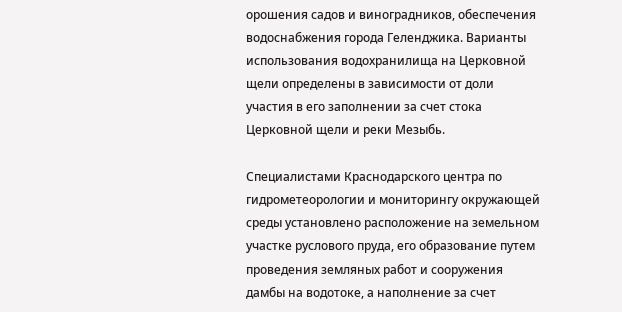орошения садов и виноградников, обеспечения водоснабжения города Геленджика. Варианты использования водохранилища на Церковной щели определены в зависимости от доли участия в его заполнении за счет стока Церковной щели и реки Мезыбь.

Специалистами Краснодарского центра по гидрометеорологии и мониторингу окружающей среды установлено расположение на земельном участке руслового пруда, его образование путем проведения земляных работ и сооружения дамбы на водотоке, а наполнение за счет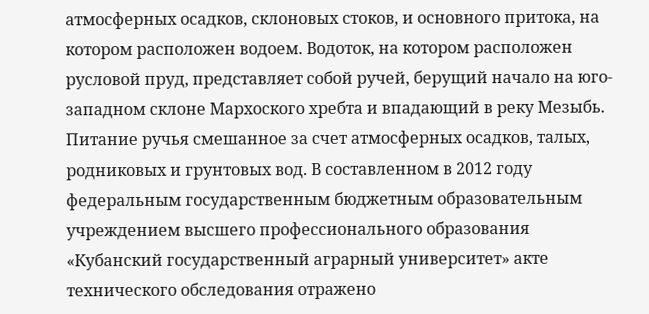атмосферных осадков, склоновых стоков, и основного притока, на котором расположен водоем. Водоток, на котором расположен русловой пруд, представляет собой ручей, берущий начало на юго-западном склоне Мархоского хребта и впадающий в реку Мезыбь. Питание ручья смешанное за счет атмосферных осадков, талых, родниковых и грунтовых вод. В составленном в 2012 году федеральным государственным бюджетным образовательным учреждением высшего профессионального образования «Кубанский государственный аграрный университет» акте технического обследования отражено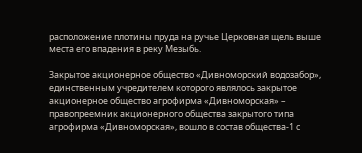расположение плотины пруда на ручье Церковная щель выше места его впадения в реку Мезыбь.

Закрытое акционерное общество «Дивноморский водозабор», единственным учредителем которого являлось закрытое акционерное общество агрофирма «Дивноморская» – правопреемник акционерного общества закрытого типа агрофирма «Дивноморская», вошло в состав общества-1 с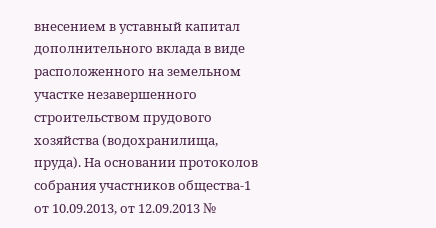внесением в уставный капитал дополнительного вклада в виде расположенного на земельном участке незавершенного строительством прудового хозяйства (водохранилища, пруда). На основании протоколов собрания участников общества-1 от 10.09.2013, от 12.09.2013 №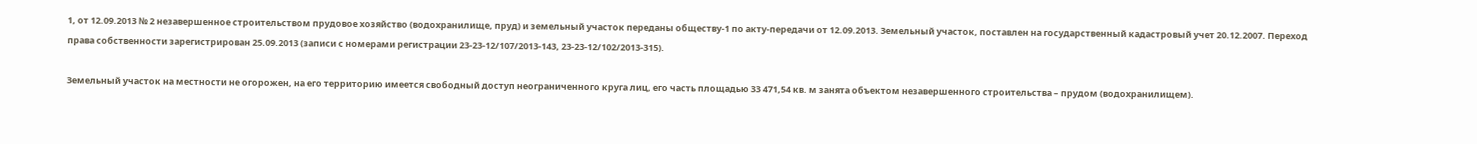1, от 12.09.2013 № 2 незавершенное строительством прудовое хозяйство (водохранилище, пруд) и земельный участок переданы обществу-1 по акту-передачи от 12.09.2013. Земельный участок, поставлен на государственный кадастровый учет 20.12.2007. Переход права собственности зарегистрирован 25.09.2013 (записи с номерами регистрации 23-23-12/107/2013-143, 23-23-12/102/2013-315).

Земельный участок на местности не огорожен, на его территорию имеется свободный доступ неограниченного круга лиц, его часть площадью 33 471,54 кв. м занята объектом незавершенного строительства – прудом (водохранилищем).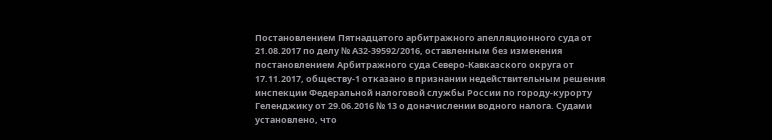Постановлением Пятнадцатого арбитражного апелляционного суда от 21.08.2017 по делу № А32-39592/2016, оставленным без изменения постановлением Арбитражного суда Северо-Кавказского округа от 17.11.2017, обществу-1 отказано в признании недействительным решения инспекции Федеральной налоговой службы России по городу-курорту Геленджику от 29.06.2016 № 13 о доначислении водного налога. Судами установлено, что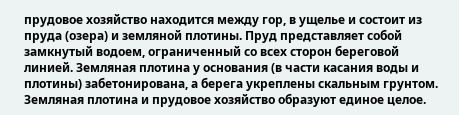прудовое хозяйство находится между гор, в ущелье и состоит из пруда (озера) и земляной плотины. Пруд представляет собой замкнутый водоем, ограниченный со всех сторон береговой линией. Земляная плотина у основания (в части касания воды и плотины) забетонирована, а берега укреплены скальным грунтом. Земляная плотина и прудовое хозяйство образуют единое целое.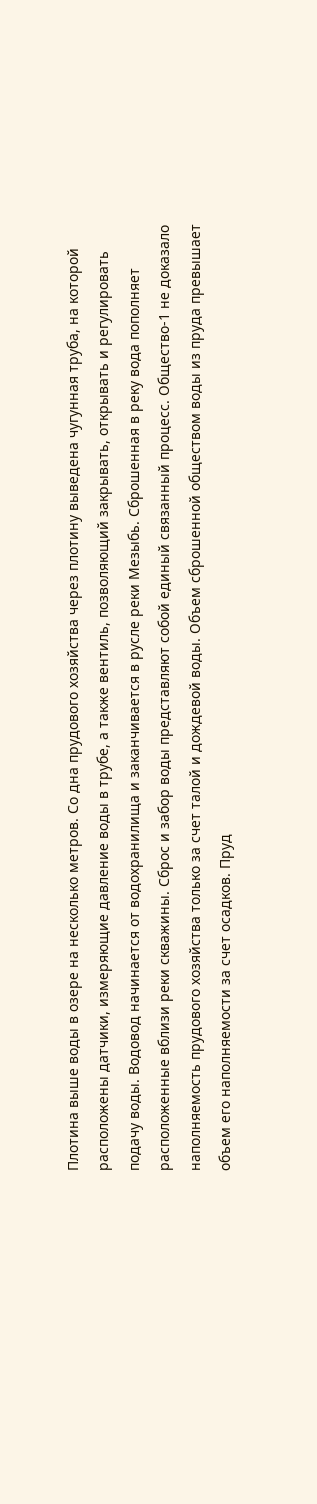Плотина выше воды в озере на несколько метров. Со дна прудового хозяйства через плотину выведена чугунная труба, на которой расположены датчики, измеряющие давление воды в трубе, а также вентиль, позволяющий закрывать, открывать и регулировать подачу воды. Водовод начинается от водохранилища и заканчивается в русле реки Мезыбь. Сброшенная в реку вода пополняет расположенные вблизи реки скважины. Сброс и забор воды представляют собой единый связанный процесс. Общество-1 не доказало наполняемость прудового хозяйства только за счет талой и дождевой воды. Объем сброшенной обществом воды из пруда превышает объем его наполняемости за счет осадков. Пруд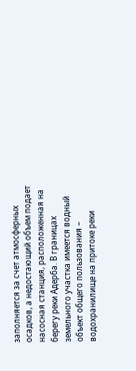заполняется за счет атмосферных осадков, а недостающий объем подает насосная станция, расположенная на берегу реки Адерба. В границах земельного участка имеется водный объект общего пользования – водохранилище на притоке реки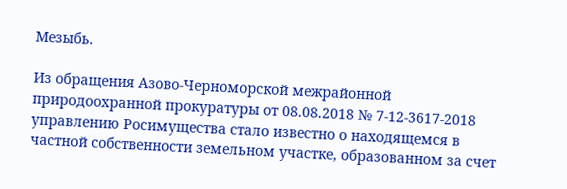Мезыбь.

Из обращения Азово-Черноморской межрайонной природоохранной прокуратуры от 08.08.2018 № 7-12-3617-2018 управлению Росимущества стало известно о находящемся в частной собственности земельном участке, образованном за счет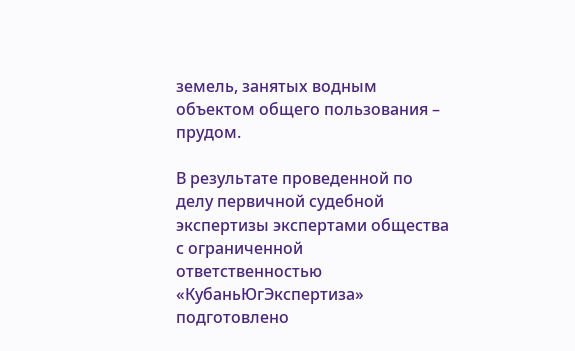земель, занятых водным объектом общего пользования – прудом.

В результате проведенной по делу первичной судебной экспертизы экспертами общества с ограниченной ответственностью «КубаньЮгЭкспертиза» подготовлено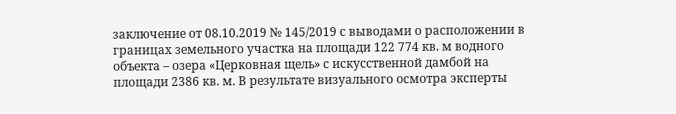заключение от 08.10.2019 № 145/2019 с выводами о расположении в границах земельного участка на площади 122 774 кв. м водного объекта – озера «Церковная щель» с искусственной дамбой на площади 2386 кв. м. В результате визуального осмотра эксперты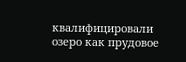квалифицировали озеро как прудовое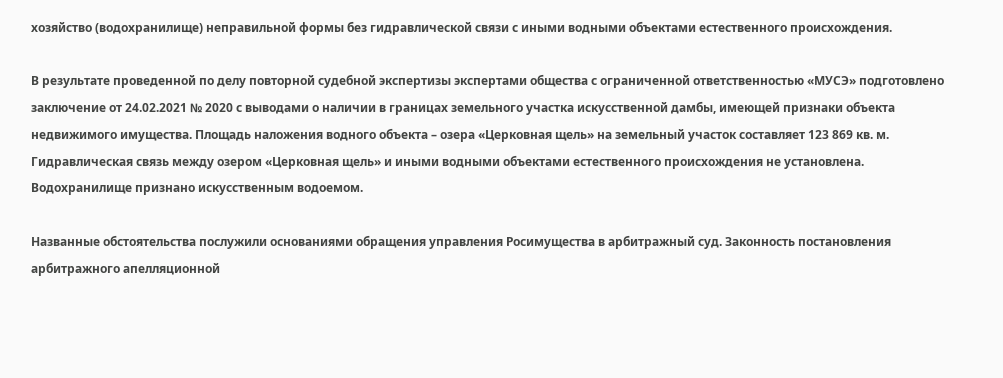хозяйство (водохранилище) неправильной формы без гидравлической связи с иными водными объектами естественного происхождения.

В результате проведенной по делу повторной судебной экспертизы экспертами общества с ограниченной ответственностью «МУСЭ» подготовлено заключение от 24.02.2021 № 2020 с выводами о наличии в границах земельного участка искусственной дамбы, имеющей признаки объекта недвижимого имущества. Площадь наложения водного объекта – озера «Церковная щель» на земельный участок составляет 123 869 кв. м. Гидравлическая связь между озером «Церковная щель» и иными водными объектами естественного происхождения не установлена. Водохранилище признано искусственным водоемом.

Названные обстоятельства послужили основаниями обращения управления Росимущества в арбитражный суд. Законность постановления арбитражного апелляционной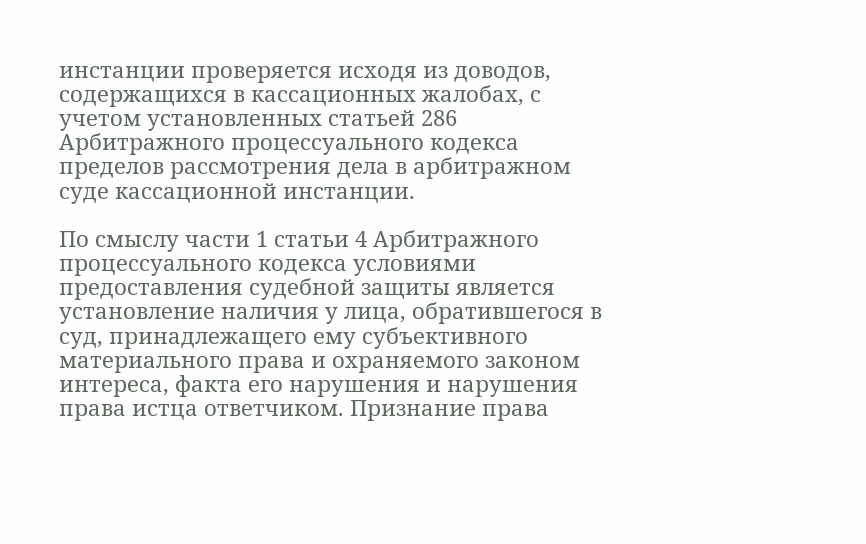инстанции проверяется исходя из доводов, содержащихся в кассационных жалобах, с учетом установленных статьей 286 Арбитражного процессуального кодекса пределов рассмотрения дела в арбитражном суде кассационной инстанции.

По смыслу части 1 статьи 4 Арбитражного процессуального кодекса условиями предоставления судебной защиты является установление наличия у лица, обратившегося в суд, принадлежащего ему субъективного материального права и охраняемого законом интереса, факта его нарушения и нарушения права истца ответчиком. Признание права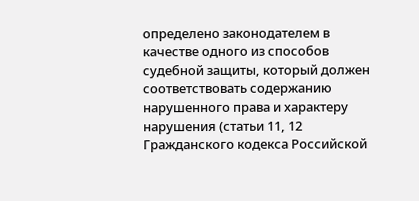определено законодателем в качестве одного из способов судебной защиты, который должен соответствовать содержанию нарушенного права и характеру нарушения (статьи 11, 12 Гражданского кодекса Российской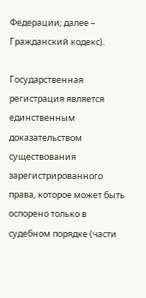Федерации; далее – Гражданский кодекс).

Государственная регистрация является единственным доказательством существования зарегистрированного права, которое может быть оспорено только в судебном порядке (части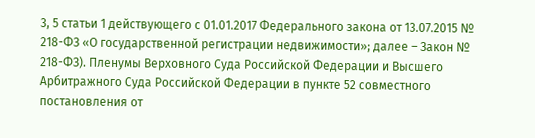3, 5 статьи 1 действующего с 01.01.2017 Федерального закона от 13.07.2015 № 218-ФЗ «О государственной регистрации недвижимости»; далее – Закон № 218-ФЗ). Пленумы Верховного Суда Российской Федерации и Высшего Арбитражного Суда Российской Федерации в пункте 52 совместного постановления от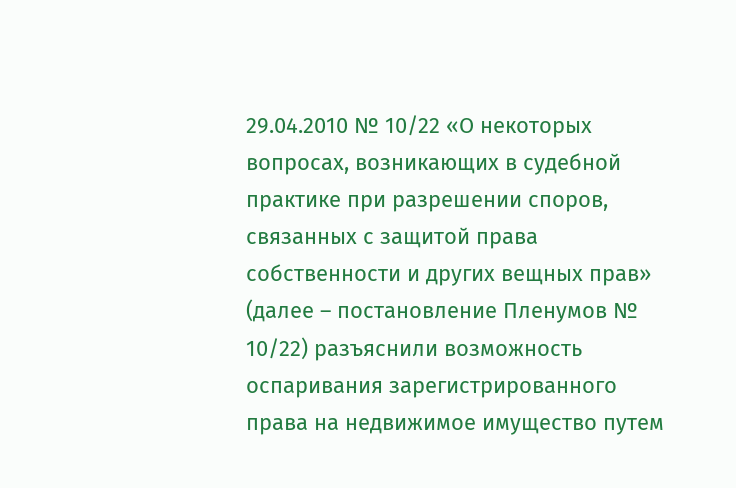29.04.2010 № 10/22 «О некоторых вопросах, возникающих в судебной практике при разрешении споров, связанных с защитой права собственности и других вещных прав» (далее – постановление Пленумов № 10/22) разъяснили возможность оспаривания зарегистрированного права на недвижимое имущество путем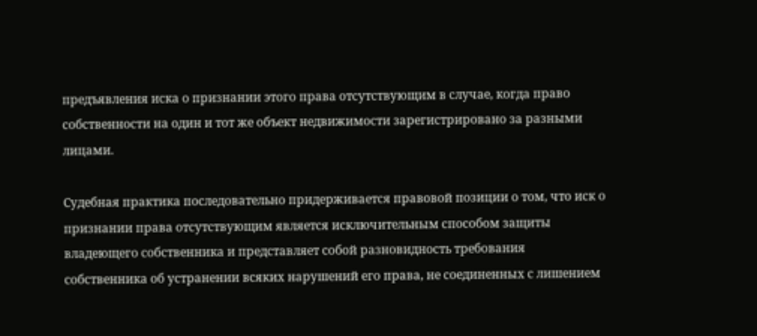предъявления иска о признании этого права отсутствующим в случае, когда право собственности на один и тот же объект недвижимости зарегистрировано за разными лицами.

Судебная практика последовательно придерживается правовой позиции о том, что иск о признании права отсутствующим является исключительным способом защиты владеющего собственника и представляет собой разновидность требования собственника об устранении всяких нарушений его права, не соединенных с лишением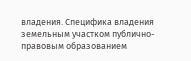владения. Специфика владения земельным участком публично-правовым образованием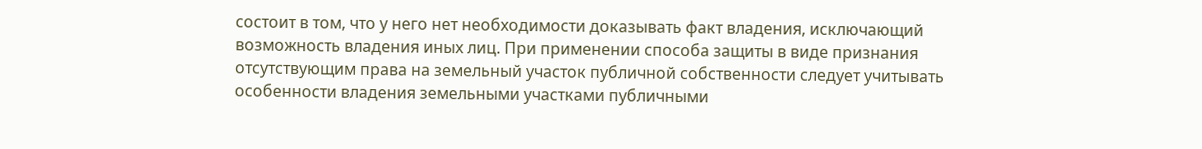состоит в том, что у него нет необходимости доказывать факт владения, исключающий возможность владения иных лиц. При применении способа защиты в виде признания отсутствующим права на земельный участок публичной собственности следует учитывать особенности владения земельными участками публичными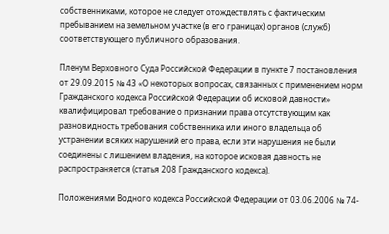собственниками, которое не следует отождествлять с фактическим пребыванием на земельном участке (в его границах) органов (служб) соответствующего публичного образования.

Пленум Верховного Суда Российской Федерации в пункте 7 постановления от 29.09.2015 № 43 «О некоторых вопросах, связанных с применением норм Гражданского кодекса Российской Федерации об исковой давности» квалифицировал требование о признании права отсутствующим как разновидность требования собственника или иного владельца об устранении всяких нарушений его права, если эти нарушения не были соединены с лишением владения, на которое исковая давность не распространяется (статья 208 Гражданского кодекса).

Положениями Водного кодекса Российской Федерации от 03.06.2006 № 74-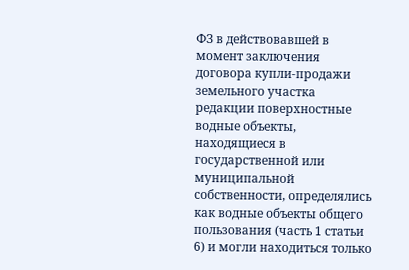ФЗ в действовавшей в момент заключения договора купли-продажи земельного участка редакции поверхностные водные объекты, находящиеся в государственной или муниципальной собственности, определялись как водные объекты общего пользования (часть 1 статьи 6) и могли находиться только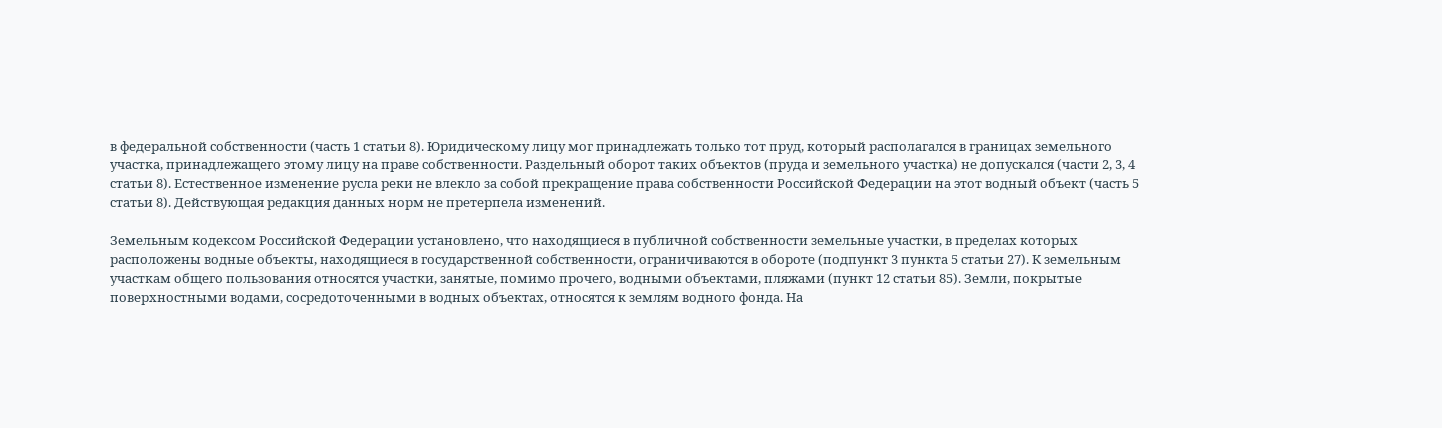в федеральной собственности (часть 1 статьи 8). Юридическому лицу мог принадлежать только тот пруд, который располагался в границах земельного участка, принадлежащего этому лицу на праве собственности. Раздельный оборот таких объектов (пруда и земельного участка) не допускался (части 2, 3, 4 статьи 8). Естественное изменение русла реки не влекло за собой прекращение права собственности Российской Федерации на этот водный объект (часть 5 статьи 8). Действующая редакция данных норм не претерпела изменений.

Земельным кодексом Российской Федерации установлено, что находящиеся в публичной собственности земельные участки, в пределах которых расположены водные объекты, находящиеся в государственной собственности, ограничиваются в обороте (подпункт 3 пункта 5 статьи 27). К земельным участкам общего пользования относятся участки, занятые, помимо прочего, водными объектами, пляжами (пункт 12 статьи 85). Земли, покрытые поверхностными водами, сосредоточенными в водных объектах, относятся к землям водного фонда. На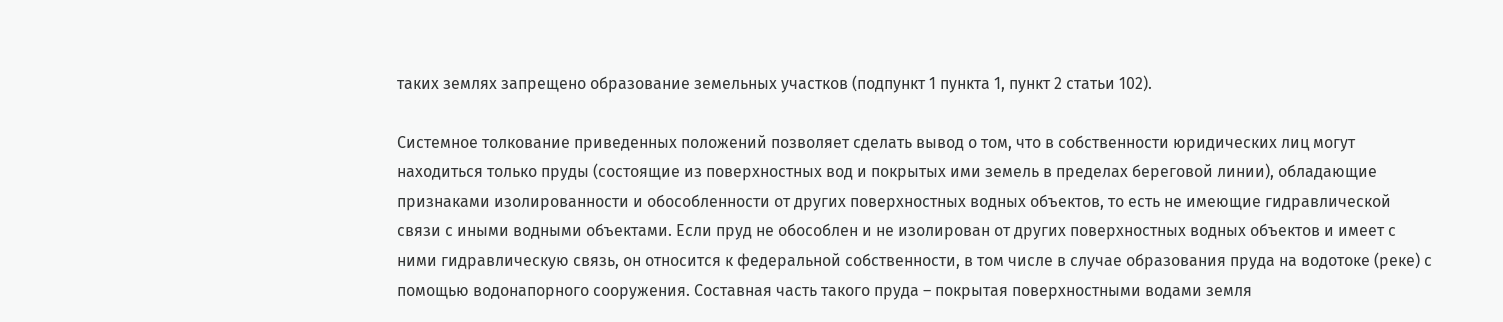таких землях запрещено образование земельных участков (подпункт 1 пункта 1, пункт 2 статьи 102).

Системное толкование приведенных положений позволяет сделать вывод о том, что в собственности юридических лиц могут находиться только пруды (состоящие из поверхностных вод и покрытых ими земель в пределах береговой линии), обладающие признаками изолированности и обособленности от других поверхностных водных объектов, то есть не имеющие гидравлической связи с иными водными объектами. Если пруд не обособлен и не изолирован от других поверхностных водных объектов и имеет с ними гидравлическую связь, он относится к федеральной собственности, в том числе в случае образования пруда на водотоке (реке) с помощью водонапорного сооружения. Составная часть такого пруда – покрытая поверхностными водами земля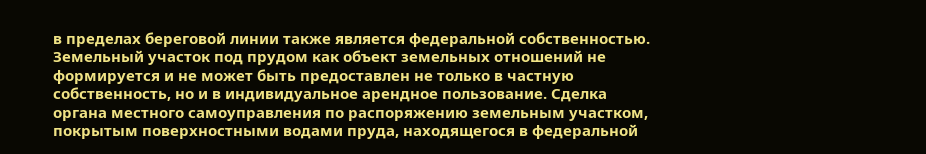в пределах береговой линии также является федеральной собственностью. Земельный участок под прудом как объект земельных отношений не формируется и не может быть предоставлен не только в частную собственность, но и в индивидуальное арендное пользование. Сделка органа местного самоуправления по распоряжению земельным участком, покрытым поверхностными водами пруда, находящегося в федеральной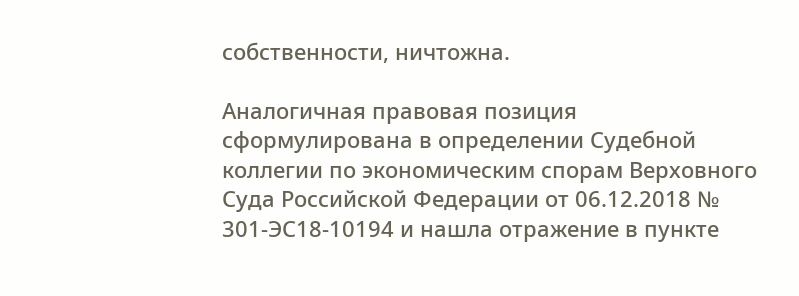собственности, ничтожна.

Аналогичная правовая позиция сформулирована в определении Судебной коллегии по экономическим спорам Верховного Суда Российской Федерации от 06.12.2018 № 301-ЭС18-10194 и нашла отражение в пункте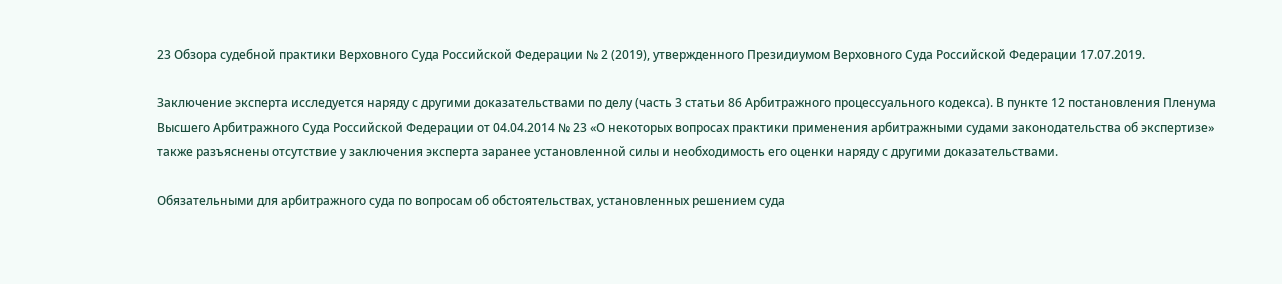23 Обзора судебной практики Верховного Суда Российской Федерации № 2 (2019), утвержденного Президиумом Верховного Суда Российской Федерации 17.07.2019.

Заключение эксперта исследуется наряду с другими доказательствами по делу (часть 3 статьи 86 Арбитражного процессуального кодекса). В пункте 12 постановления Пленума Высшего Арбитражного Суда Российской Федерации от 04.04.2014 № 23 «О некоторых вопросах практики применения арбитражными судами законодательства об экспертизе» также разъяснены отсутствие у заключения эксперта заранее установленной силы и необходимость его оценки наряду с другими доказательствами.

Обязательными для арбитражного суда по вопросам об обстоятельствах, установленных решением суда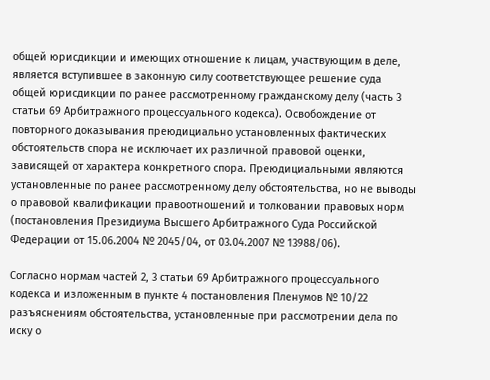общей юрисдикции и имеющих отношение к лицам, участвующим в деле, является вступившее в законную силу соответствующее решение суда общей юрисдикции по ранее рассмотренному гражданскому делу (часть 3 статьи 69 Арбитражного процессуального кодекса). Освобождение от повторного доказывания преюдициально установленных фактических обстоятельств спора не исключает их различной правовой оценки, зависящей от характера конкретного спора. Преюдициальными являются установленные по ранее рассмотренному делу обстоятельства, но не выводы о правовой квалификации правоотношений и толковании правовых норм (постановления Президиума Высшего Арбитражного Суда Российской Федерации от 15.06.2004 № 2045/04, от 03.04.2007 № 13988/06).

Согласно нормам частей 2, 3 статьи 69 Арбитражного процессуального кодекса и изложенным в пункте 4 постановления Пленумов № 10/22 разъяснениям обстоятельства, установленные при рассмотрении дела по иску о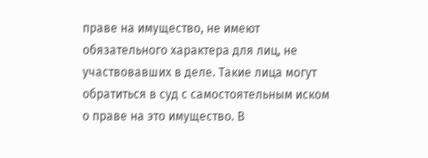праве на имущество, не имеют обязательного характера для лиц, не участвовавших в деле. Такие лица могут обратиться в суд с самостоятельным иском о праве на это имущество. В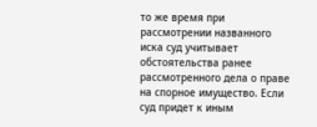то же время при рассмотрении названного иска суд учитывает обстоятельства ранее рассмотренного дела о праве на спорное имущество. Если суд придет к иным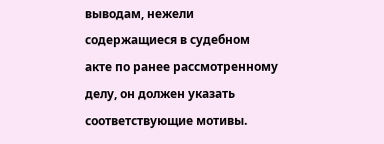выводам, нежели содержащиеся в судебном акте по ранее рассмотренному делу, он должен указать соответствующие мотивы.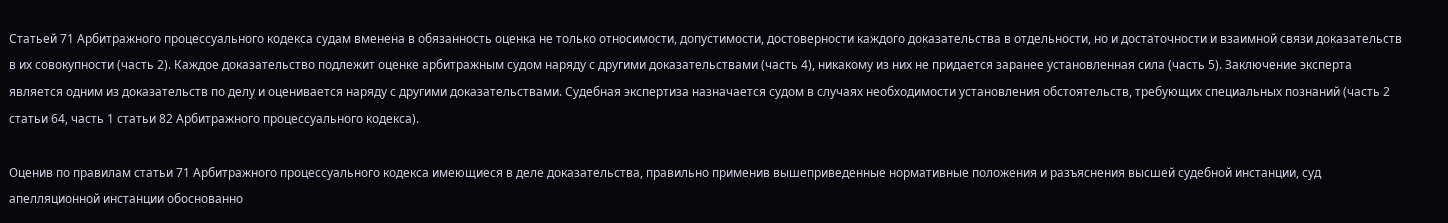Статьей 71 Арбитражного процессуального кодекса судам вменена в обязанность оценка не только относимости, допустимости, достоверности каждого доказательства в отдельности, но и достаточности и взаимной связи доказательств в их совокупности (часть 2). Каждое доказательство подлежит оценке арбитражным судом наряду с другими доказательствами (часть 4), никакому из них не придается заранее установленная сила (часть 5). Заключение эксперта является одним из доказательств по делу и оценивается наряду с другими доказательствами. Судебная экспертиза назначается судом в случаях необходимости установления обстоятельств, требующих специальных познаний (часть 2 статьи 64, часть 1 статьи 82 Арбитражного процессуального кодекса).

Оценив по правилам статьи 71 Арбитражного процессуального кодекса имеющиеся в деле доказательства, правильно применив вышеприведенные нормативные положения и разъяснения высшей судебной инстанции, суд апелляционной инстанции обоснованно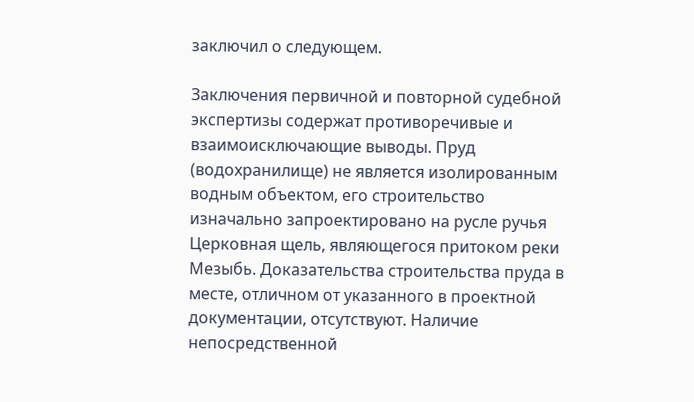заключил о следующем.

Заключения первичной и повторной судебной экспертизы содержат противоречивые и взаимоисключающие выводы. Пруд (водохранилище) не является изолированным водным объектом, его строительство изначально запроектировано на русле ручья Церковная щель, являющегося притоком реки Мезыбь. Доказательства строительства пруда в месте, отличном от указанного в проектной документации, отсутствуют. Наличие непосредственной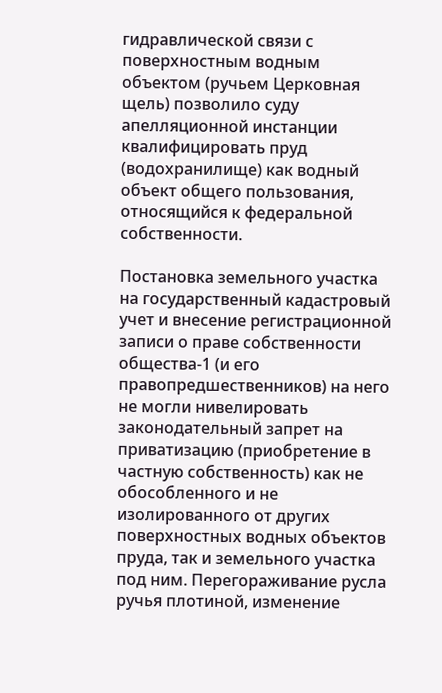гидравлической связи с поверхностным водным объектом (ручьем Церковная щель) позволило суду апелляционной инстанции квалифицировать пруд (водохранилище) как водный объект общего пользования, относящийся к федеральной собственности.

Постановка земельного участка на государственный кадастровый учет и внесение регистрационной записи о праве собственности общества-1 (и его правопредшественников) на него не могли нивелировать законодательный запрет на приватизацию (приобретение в частную собственность) как не обособленного и не изолированного от других поверхностных водных объектов пруда, так и земельного участка под ним. Перегораживание русла ручья плотиной, изменение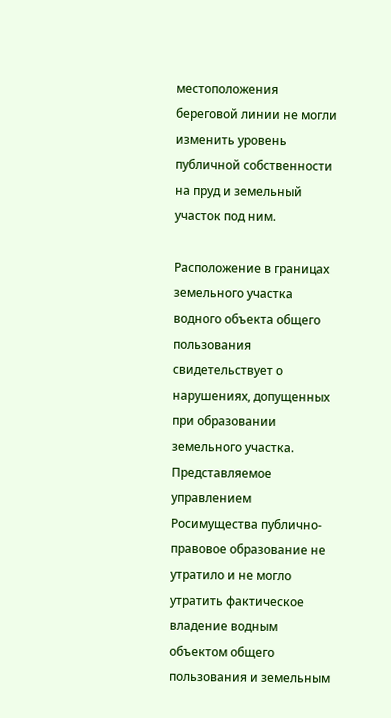местоположения береговой линии не могли изменить уровень публичной собственности на пруд и земельный участок под ним.

Расположение в границах земельного участка водного объекта общего пользования свидетельствует о нарушениях, допущенных при образовании земельного участка. Представляемое управлением Росимущества публично-правовое образование не утратило и не могло утратить фактическое владение водным объектом общего пользования и земельным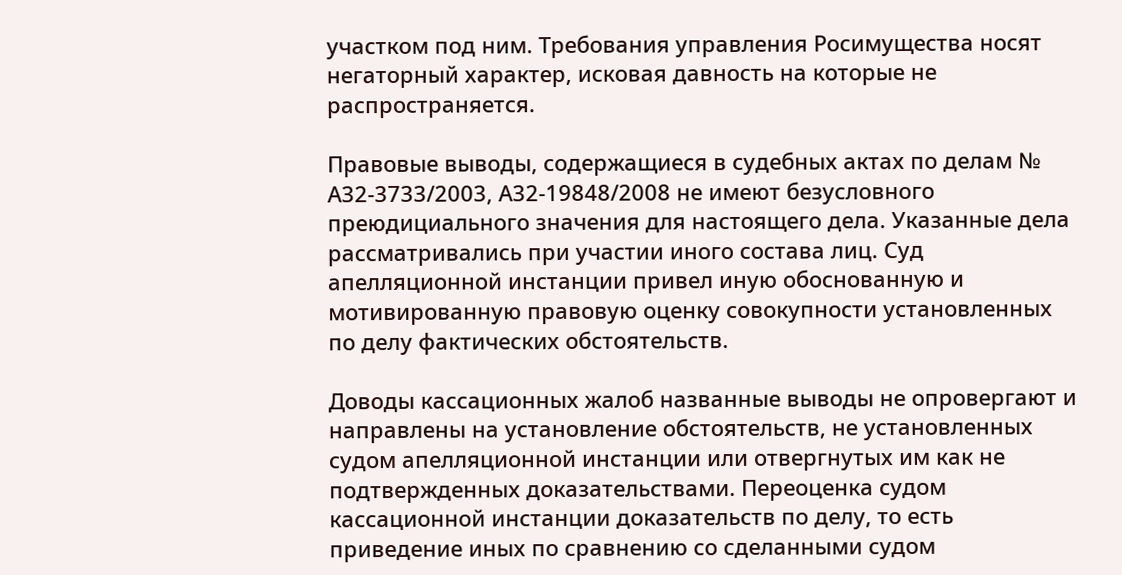участком под ним. Требования управления Росимущества носят негаторный характер, исковая давность на которые не распространяется.

Правовые выводы, содержащиеся в судебных актах по делам № А32-3733/2003, А32-19848/2008 не имеют безусловного преюдициального значения для настоящего дела. Указанные дела рассматривались при участии иного состава лиц. Суд апелляционной инстанции привел иную обоснованную и мотивированную правовую оценку совокупности установленных по делу фактических обстоятельств.

Доводы кассационных жалоб названные выводы не опровергают и направлены на установление обстоятельств, не установленных судом апелляционной инстанции или отвергнутых им как не подтвержденных доказательствами. Переоценка судом кассационной инстанции доказательств по делу, то есть приведение иных по сравнению со сделанными судом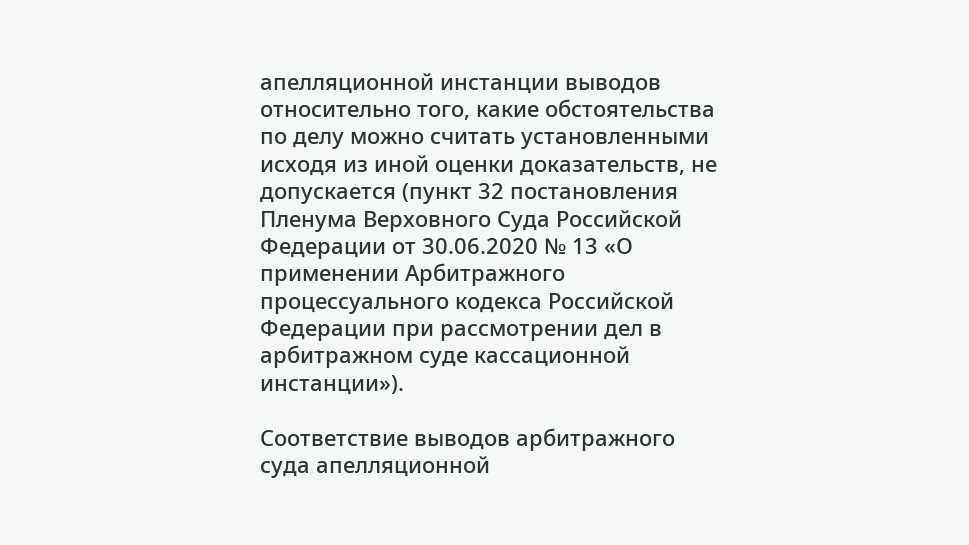апелляционной инстанции выводов относительно того, какие обстоятельства по делу можно считать установленными исходя из иной оценки доказательств, не допускается (пункт 32 постановления Пленума Верховного Суда Российской Федерации от 30.06.2020 № 13 «О применении Арбитражного процессуального кодекса Российской Федерации при рассмотрении дел в арбитражном суде кассационной инстанции»).

Соответствие выводов арбитражного суда апелляционной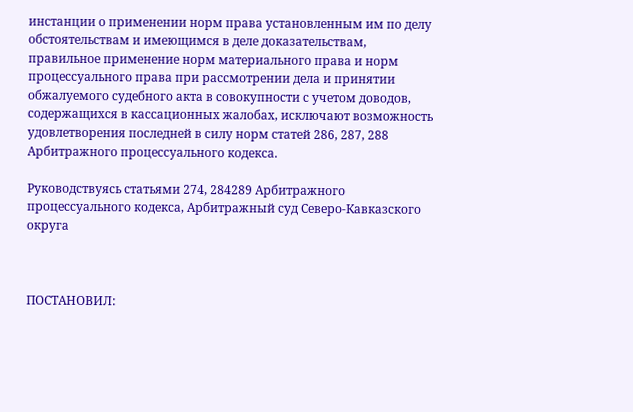инстанции о применении норм права установленным им по делу обстоятельствам и имеющимся в деле доказательствам, правильное применение норм материального права и норм процессуального права при рассмотрении дела и принятии обжалуемого судебного акта в совокупности с учетом доводов, содержащихся в кассационных жалобах, исключают возможность удовлетворения последней в силу норм статей 286, 287, 288 Арбитражного процессуального кодекса.

Руководствуясь статьями 274, 284289 Арбитражного процессуального кодекса, Арбитражный суд Северо-Кавказского округа



ПОСТАНОВИЛ: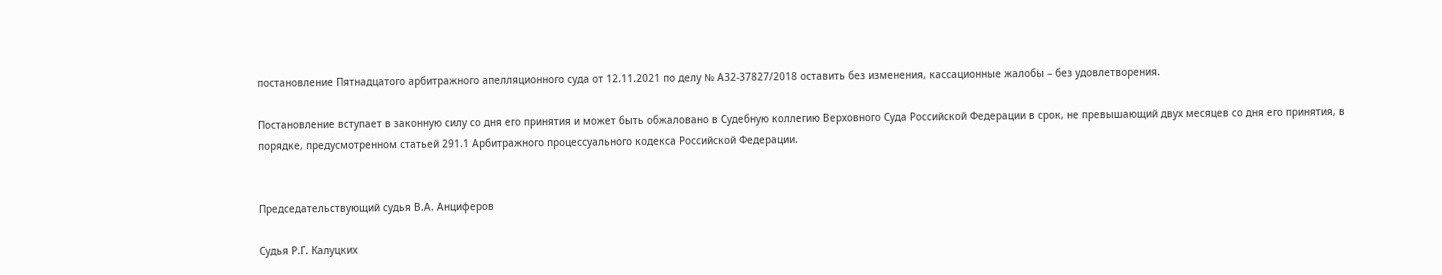постановление Пятнадцатого арбитражного апелляционного суда от 12.11.2021 по делу № А32-37827/2018 оставить без изменения, кассационные жалобы – без удовлетворения.

Постановление вступает в законную силу со дня его принятия и может быть обжаловано в Судебную коллегию Верховного Суда Российской Федерации в срок, не превышающий двух месяцев со дня его принятия, в порядке, предусмотренном статьей 291.1 Арбитражного процессуального кодекса Российской Федерации.


Председательствующий судья В.А. Анциферов

Судья Р.Г. Калуцких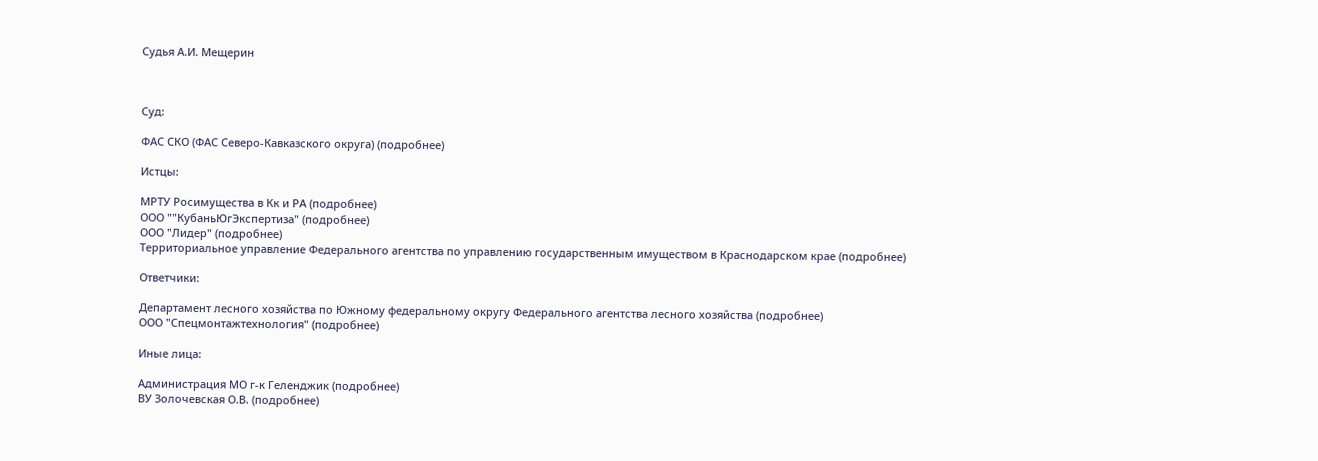Судья А.И. Мещерин



Суд:

ФАС СКО (ФАС Северо-Кавказского округа) (подробнее)

Истцы:

МРТУ Росимущества в Кк и РА (подробнее)
ООО ""КубаньЮгЭкспертиза" (подробнее)
ООО "Лидер" (подробнее)
Территориальное управление Федерального агентства по управлению государственным имуществом в Краснодарском крае (подробнее)

Ответчики:

Департамент лесного хозяйства по Южному федеральному округу Федерального агентства лесного хозяйства (подробнее)
ООО "Спецмонтажтехнология" (подробнее)

Иные лица:

Администрация МО г-к Геленджик (подробнее)
ВУ Золочевская О.В. (подробнее)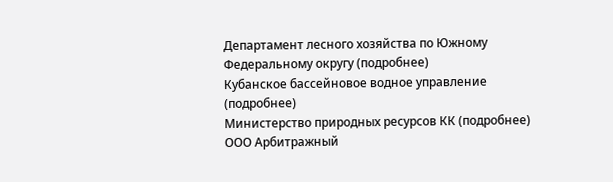Департамент лесного хозяйства по Южному Федеральному округу (подробнее)
Кубанское бассейновое водное управление (подробнее)
Министерство природных ресурсов КК (подробнее)
ООО Арбитражный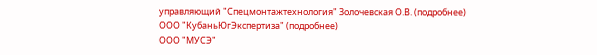управляющий "Спецмонтажтехнология" Золочевская О.В. (подробнее)
ООО "КубаньЮгЭкспертиза" (подробнее)
ООО "МУСЭ"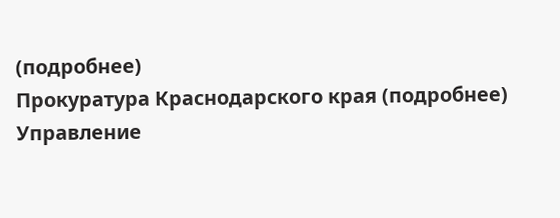(подробнее)
Прокуратура Краснодарского края (подробнее)
Управление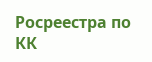Росреестра по КК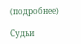(подробнее)

Судьи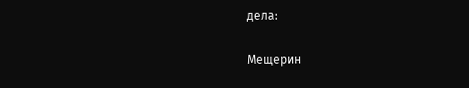дела:

Мещерин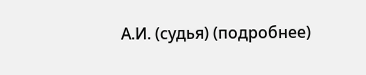А.И. (судья) (подробнее)